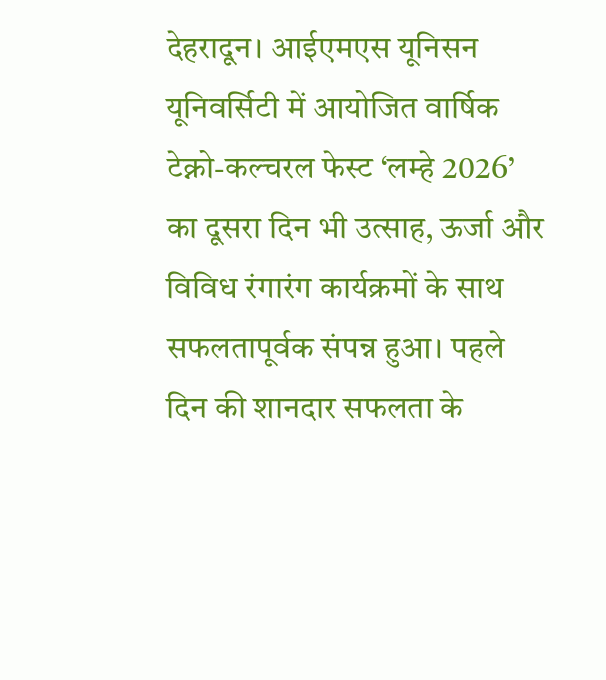देहरादून। आईएमएस यूनिसन यूनिवर्सिटी में आयोजित वार्षिक टेक्नो-कल्चरल फेस्ट ‘लम्हे 2026’ का दूसरा दिन भी उत्साह, ऊर्जा और विविध रंगारंग कार्यक्रमों के साथ सफलतापूर्वक संपन्न हुआ। पहले दिन की शानदार सफलता के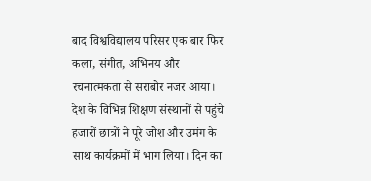बाद विश्वविद्यालय परिसर एक बार फिर कला, संगीत, अभिनय और रचनात्मकता से सराबोर नजर आया।
देश के विभिन्न शिक्षण संस्थानों से पहुंचे हजारों छात्रों ने पूरे जोश और उमंग के साथ कार्यक्रमों में भाग लिया। दिन का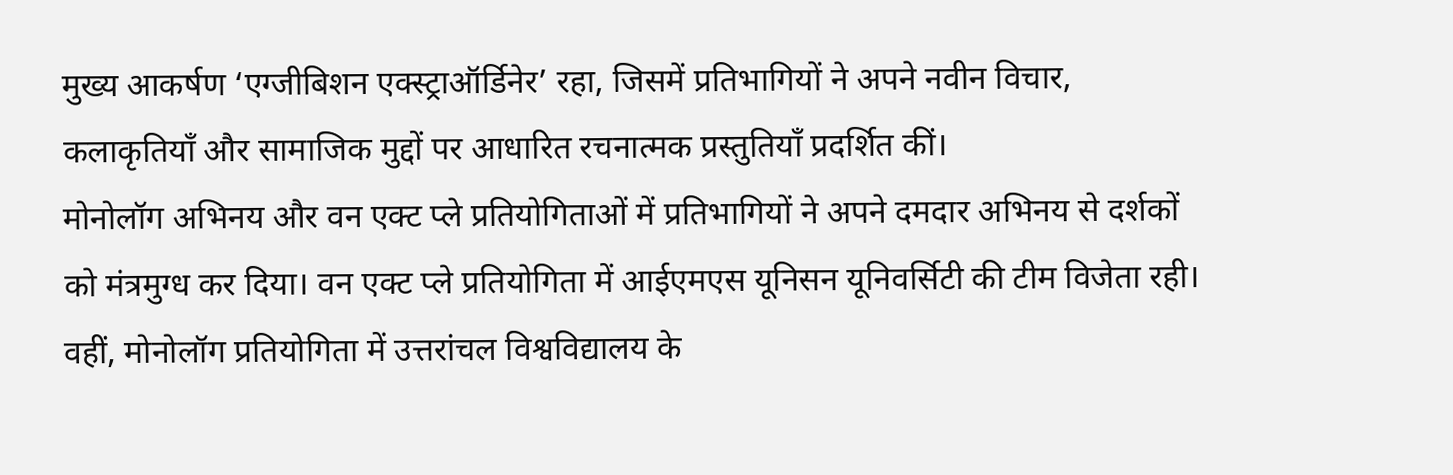मुख्य आकर्षण ‘एग्जीबिशन एक्स्ट्राऑर्डिनेर’ रहा, जिसमें प्रतिभागियों ने अपने नवीन विचार, कलाकृतियाँ और सामाजिक मुद्दों पर आधारित रचनात्मक प्रस्तुतियाँ प्रदर्शित कीं।
मोनोलॉग अभिनय और वन एक्ट प्ले प्रतियोगिताओं में प्रतिभागियों ने अपने दमदार अभिनय से दर्शकों को मंत्रमुग्ध कर दिया। वन एक्ट प्ले प्रतियोगिता में आईएमएस यूनिसन यूनिवर्सिटी की टीम विजेता रही। वहीं, मोनोलॉग प्रतियोगिता में उत्तरांचल विश्वविद्यालय के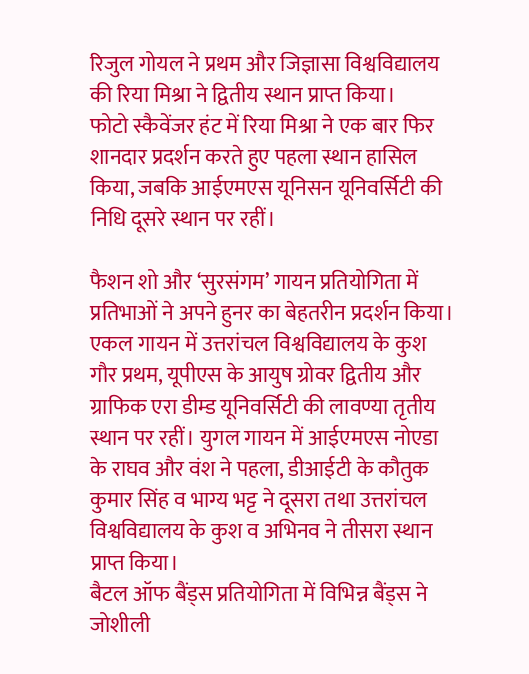रिजुल गोयल ने प्रथम और जिज्ञासा विश्वविद्यालय की रिया मिश्रा ने द्वितीय स्थान प्राप्त किया।
फोटो स्कैवेंजर हंट में रिया मिश्रा ने एक बार फिर शानदार प्रदर्शन करते हुए पहला स्थान हासिल किया, जबकि आईएमएस यूनिसन यूनिवर्सिटी की निधि दूसरे स्थान पर रहीं।

फैशन शो और ‘सुरसंगम’ गायन प्रतियोगिता में प्रतिभाओं ने अपने हुनर का बेहतरीन प्रदर्शन किया। एकल गायन में उत्तरांचल विश्वविद्यालय के कुश गौर प्रथम, यूपीएस के आयुष ग्रोवर द्वितीय और ग्राफिक एरा डीम्ड यूनिवर्सिटी की लावण्या तृतीय स्थान पर रहीं। युगल गायन में आईएमएस नोएडा के राघव और वंश ने पहला, डीआईटी के कौतुक कुमार सिंह व भाग्य भट्ट ने दूसरा तथा उत्तरांचल विश्वविद्यालय के कुश व अभिनव ने तीसरा स्थान प्राप्त किया।
बैटल ऑफ बैंड्स प्रतियोगिता में विभिन्न बैंड्स ने जोशीली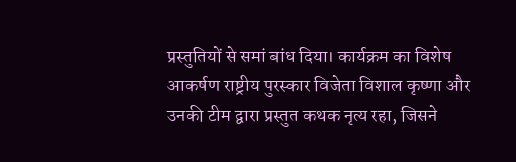प्रस्तुतियों से समां बांध दिया। कार्यक्रम का विशेष आकर्षण राष्ट्रीय पुरस्कार विजेता विशाल कृष्णा और उनकी टीम द्वारा प्रस्तुत कथक नृत्य रहा, जिसने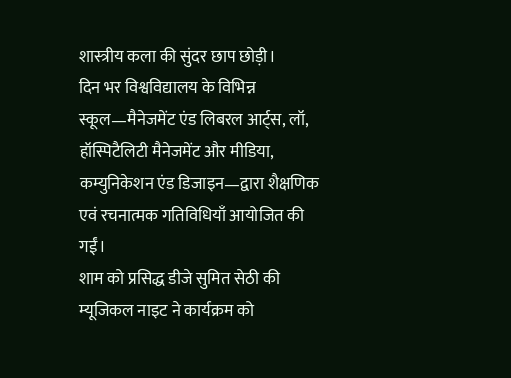शास्त्रीय कला की सुंदर छाप छोड़ी।
दिन भर विश्वविद्यालय के विभिन्न स्कूल—मैनेजमेंट एंड लिबरल आर्ट्स, लॉ, हॉस्पिटैलिटी मैनेजमेंट और मीडिया, कम्युनिकेशन एंड डिजाइन—द्वारा शैक्षणिक एवं रचनात्मक गतिविधियाँ आयोजित की गईं।
शाम को प्रसिद्ध डीजे सुमित सेठी की म्यूजिकल नाइट ने कार्यक्रम को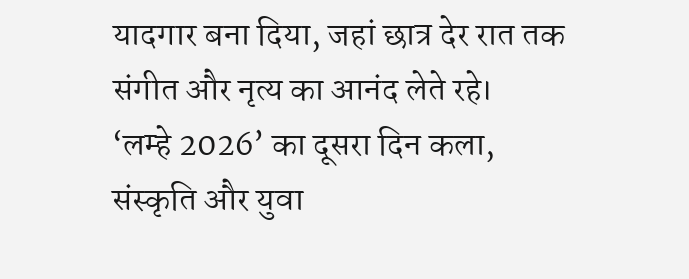यादगार बना दिया, जहां छात्र देर रात तक संगीत और नृत्य का आनंद लेते रहे।
‘लम्हे 2026’ का दूसरा दिन कला, संस्कृति और युवा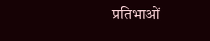प्रतिभाओं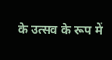के उत्सव के रूप में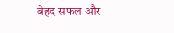बेहद सफल और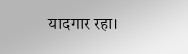यादगार रहा।